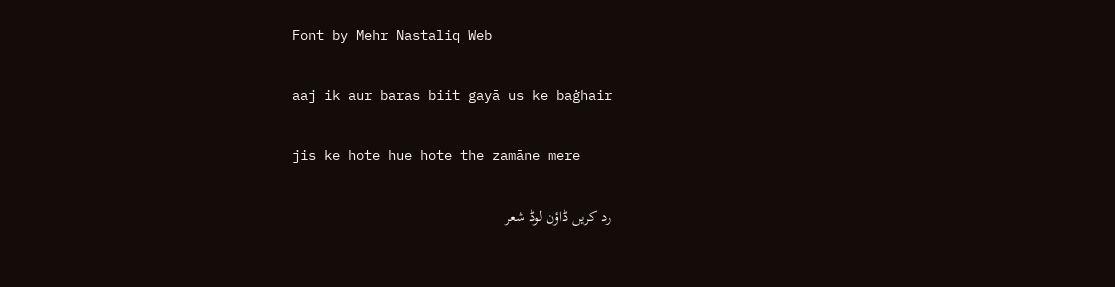Font by Mehr Nastaliq Web

aaj ik aur baras biit gayā us ke baġhair

jis ke hote hue hote the zamāne mere

رد کریں ڈاؤن لوڈ شعر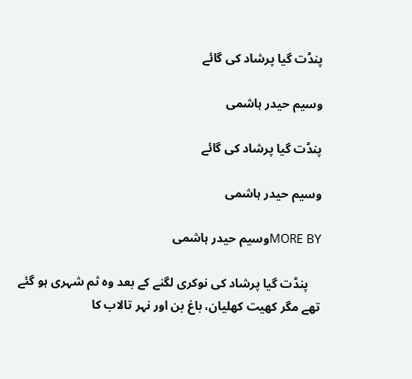پنڈت گیا پرشاد کی گائے

وسیم حیدر ہاشمی

پنڈت گیا پرشاد کی گائے

وسیم حیدر ہاشمی

MORE BYوسیم حیدر ہاشمی

    پنڈت گیا پرشاد کی نوکری لگنے کے بعد وہ ثم شہری ہو گئے تھے مگر کھیت کھلیان، باغ بن اور نہر تالاب کا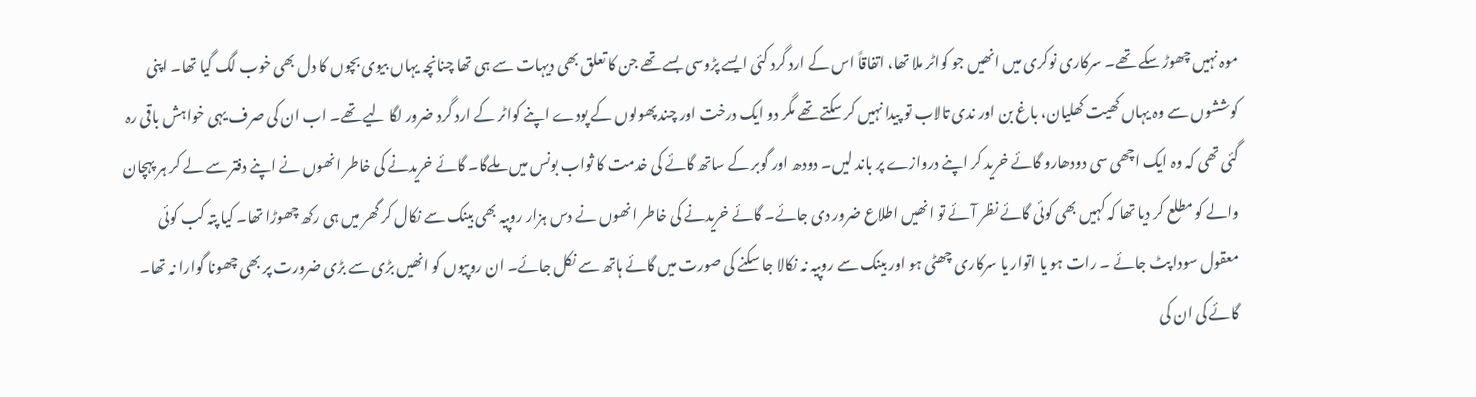موہ نہیں چھوڑ سکے تھے۔ سرکاری نوکری میں انھیں جو کواٹر ملا تھا، اتفاقاً اس کے ارد گرد کئی ایسے پڑوسی بسے تھے جن کا تعلق بھی دیہات سے ہی تھا چنانچہ یہاں بیوی بچوں کا دل بھی خوب لگ گیا تھا۔ اپنی کوششوں سے وہ یہاں کھیت کھلیان، باغ بن اور ندی تالاب تو پیدا نہیں کر سکتے تھے مگر دو ایک درخت اور چند پھولوں کے پودے اپنے کواٹر کے ارد گرد ضرور لگا لیے تھے۔ اب ان کی صرف یہی خواہش باقی رہ گئی تھی کہ وہ ایک اچھی سی دودھارو گائے خرید کر اپنے دروازے پر باند لیں۔ دودھ اور گوبر کے ساتھ گائے کی خدمت کا ثواب بونس میں ملےگا۔ گائے خریدنے کی خاطر انھوں نے اپنے دفتر سے لے کر ہر پہچان والے کو مطلع کر دیا تھا کہ کہیں بھی کوئی گائے نظر آئے تو انھیں اطلاع ضرور دی جائے۔ گائے خریدنے کی خاطر انھوں نے دس ہزار روپیہ بھی بینک سے نکال کر گھر میں ہی رکھ چھوڑا تھا۔ کیا پتہ کب کوئی معقول سودا پٹ جائے ۔ رات ہو یا اتوار یا سرکاری چھٹی ہو اور بینک سے روپیہ نہ نکالا جا سکنے کی صورت میں گائے ہاتھ سے نکل جائے۔ ان روپیوں کو انھیں بڑی سے بڑی ضرورت پر بھی چھونا گوارا نہ تھا۔ گائے کی ان کی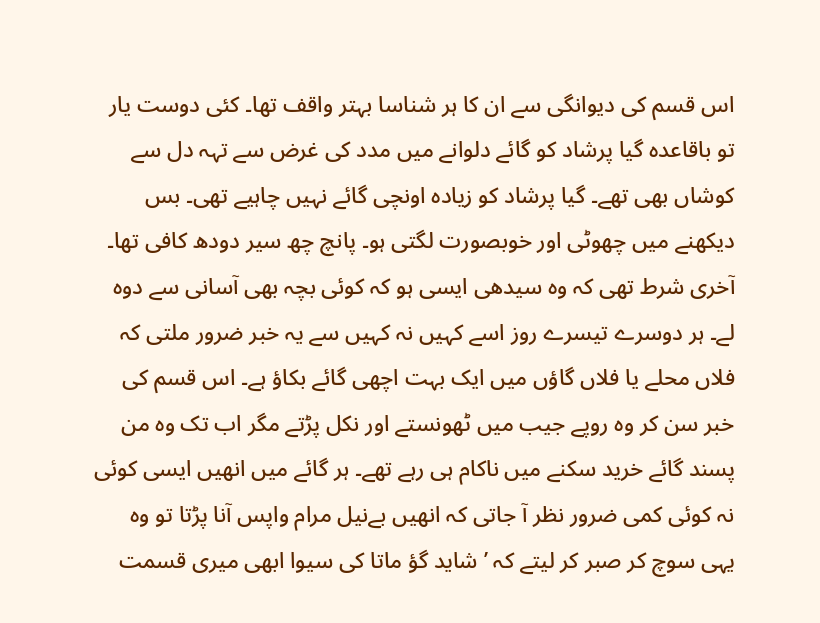اس قسم کی دیوانگی سے ان کا ہر شناسا بہتر واقف تھا۔ کئی دوست یار تو باقاعدہ گیا پرشاد کو گائے دلوانے میں مدد کی غرض سے تہہ دل سے کوشاں بھی تھے۔ گیا پرشاد کو زیادہ اونچی گائے نہیں چاہیے تھی۔ بس دیکھنے میں چھوٹی اور خوبصورت لگتی ہو۔ پانچ چھ سیر دودھ کافی تھا۔ آخری شرط تھی کہ وہ سیدھی ایسی ہو کہ کوئی بچہ بھی آسانی سے دوہ لے۔ ہر دوسرے تیسرے روز اسے کہیں نہ کہیں سے یہ خبر ضرور ملتی کہ فلاں محلے یا فلاں گاؤں میں ایک بہت اچھی گائے بکاؤ ہے۔ اس قسم کی خبر سن کر وہ روپے جیب میں ٹھونستے اور نکل پڑتے مگر اب تک وہ من پسند گائے خرید سکنے میں ناکام ہی رہے تھے۔ ہر گائے میں انھیں ایسی کوئی نہ کوئی کمی ضرور نظر آ جاتی کہ انھیں بےنیل مرام واپس آنا پڑتا تو وہ یہی سوچ کر صبر کر لیتے کہ ’شاید گؤ ماتا کی سیوا ابھی میری قسمت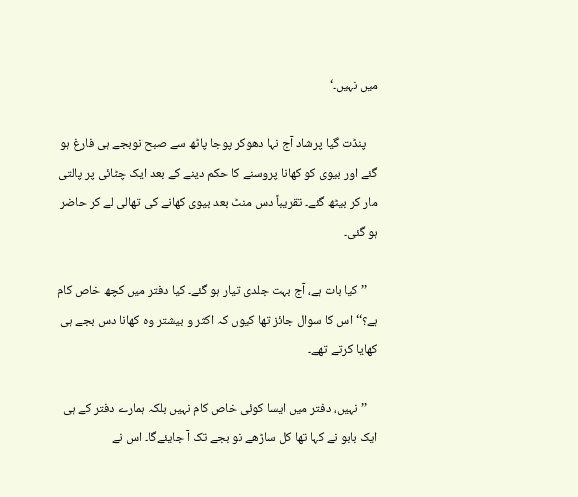میں نہیں۔‘

    پنڈت گیا پرشاد آج نہا دھوکر پوجا پاٹھ سے صبح نوبجے ہی فارغ ہو گئے اور بیوی کو کھانا پروسنے کا حکم دینے کے بعد ایک چٹائی پر پالتی مار کر بیٹھ گئے۔ تقریباً دس منٹ بعد بیوی کھانے کی تھالی لے کر حاضر ہو گئی۔

    ’’کیا بات ہے، آج بہت جلدی تیار ہو گئے۔ کیا دفتر میں کچھ خاص کام ہے؟‘‘ اس کا سوال جائز تھا کیوں کہ اکثر و بیشتر وہ کھانا دس بجے ہی کھایا کرتے تھے۔

    ’’نہیں، دفتر میں ایسا کوئی خاص کام نہیں بلکہ ہمارے دفتر کے ہی ایک بابو نے کہا تھا کل ساڑھے نو بجے تک آ جایئےگا۔ اس نے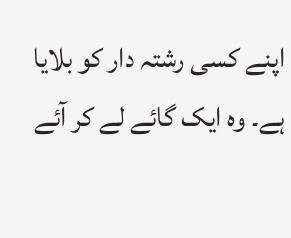اپنے کسی رشتہ دار کو بلایا ہے۔ وہ ایک گائے لے کر آئے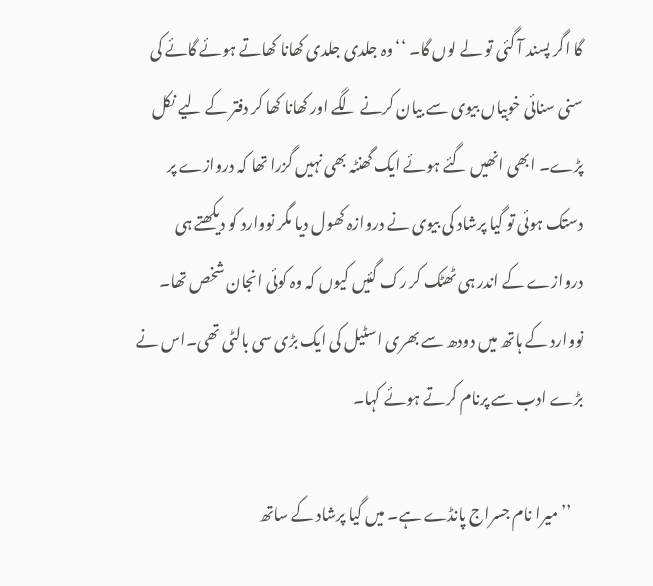گا اگر پسند آ گئی تو لے لوں گا۔ ‘‘وہ جلدی جلدی کھانا کھاتے ہوئے گائے کی سنی سنائی خوبیاں بیوی سے بیان کرنے لگے اور کھانا کھا کر دفتر کے لیے نکل پڑے۔ ابھی انھیں گئے ہوئے ایک گھنٹہ بھی نہیں گزرا تھا کہ دروازے پر دستک ہوئی تو گیا پرشاد کی بیوی نے دروازہ کھول دیا مگر نووارد کو دیکھتے ہی دروازے کے اندر ہی ٹھٹک کر رک گئیں کیوں کہ وہ کوئی انجان شخص تھا۔ نووارد کے ہاتھ میں دودھ سے بھری اسٹیل کی ایک بڑی سی بالٹی تھی۔اس نے بڑے ادب سے پرنام کرتے ہوئے کہا۔

    ’’میرا نام جسراج پانڈے ہے۔ میں گیا پرشاد کے ساتھ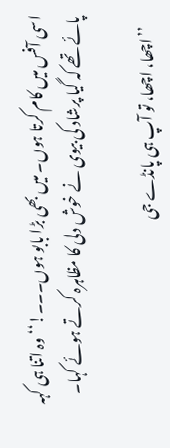اسی آفس میں کام کرتا ہوں۔ میں بھی بڑا بابو ہوں۔۔۔!‘‘وہ اتنا ہی کہہ پائے تھے کہ گیا پرشاد کی بیوی نے خوش دلی کا مظاہرہ کرتے ہوئے کہا۔

    ’’اچھا، اچھا، تو آپ ہی پانڈے جی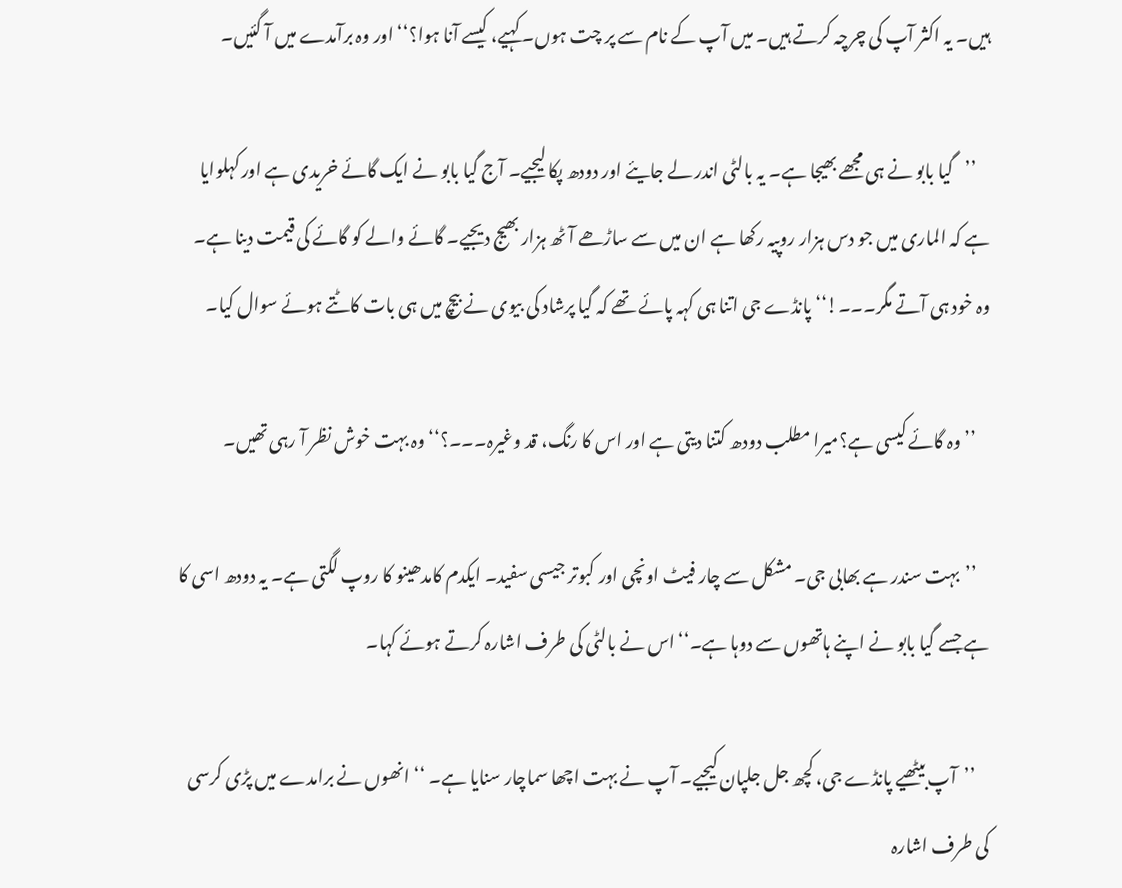ہیں۔ یہ اکثر آپ کی چرچہ کرتے ہیں۔ میں آپ کے نام سے پر چت ہوں۔ کہیے، کیسے آنا ہوا؟‘‘اور وہ برآمدے میں آ گئیں۔

    ’’گیا بابو نے ہی مجھے بھیجا ہے۔ یہ بالٹی اندر لے جایئے اور دودھ پکا لیجیے۔ آج گیا بابو نے ایک گائے خریدی ہے اور کہلوایا ہے کہ الماری میں جو دس ہزار روپیہ رکھا ہے ان میں سے ساڑھے آٹھ ہزار بھیج دیجیے۔ گائے والے کو گائے کی قیمت دینا ہے۔ وہ خود ہی آتے مگر۔۔۔!‘‘ پانڈے جی اتنا ہی کہہ پائے تھے کہ گیا پرشاد کی بیوی نے بیچ میں ہی بات کاٹتے ہوئے سوال کیا۔

    ’’وہ گائے کیسی ہے؟میرا مطلب دودھ کتنا دیتی ہے اور اس کا رنگ، قد وغیرہ۔۔۔؟‘‘وہ بہت خوش نظر آ رہی تھیں۔

    ’’بہت سندر ہے بھابی جی۔ مشکل سے چار فیٹ اونچی اور کبوتر جیسی سفید۔ ایکدم کامدھینو کا روپ لگتی ہے۔ یہ دودھ اسی کا ہے جسے گیا بابو نے اپنے ہاتھوں سے دوہا ہے۔‘‘اس نے بالٹی کی طرف اشارہ کرتے ہوئے کہا۔

    ’’آپ بیٹھیے پانڈے جی، کچھ جل جلپان کیجیے۔ آپ نے بہت اچھا سماچار سنایا ہے۔ ‘‘ انھوں نے برامدے میں پڑی کرسی کی طرف اشارہ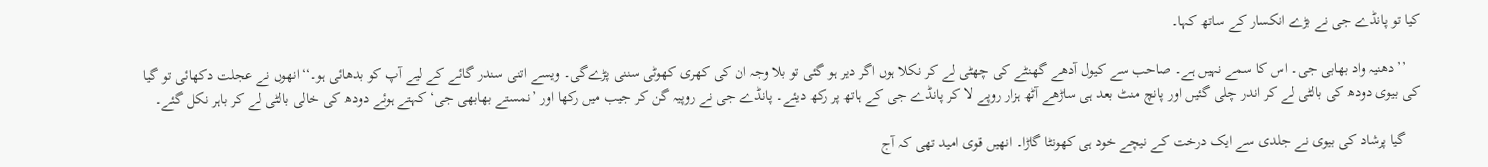کیا تو پانڈے جی نے بڑے انکسار کے ساتھ کہا۔

    ’’دھنیہ واد بھابی جی۔ اس کا سمے نہیں ہے۔ صاحب سے کیول آدھے گھنٹے کی چھٹی لے کر نکلا ہوں اگر دیر ہو گئی تو بلا وجہ ان کی کھری کھوٹی سننی پڑےگی۔ ویسے اتنی سندر گائے کے لیے آپ کو بدھائی ہو۔‘‘انھوں نے عجلت دکھائی تو گیا کی بیوی دودھ کی بالٹی لے کر اندر چلی گئیں اور پانچ منٹ بعد ہی ساڑھے آٹھ ہزار روپے لا کر پانڈے جی کے ہاتھ پر رکھ دیئے۔ پانڈے جی نے روپیہ گن کر جیب میں رکھا اور ’نمستے بھابھی جی‘ کہتے ہوئے دودھ کی خالی بالٹی لے کر باہر نکل گئے۔

    گیا پرشاد کی بیوی نے جلدی سے ایک درخت کے نیچے خود ہی کھونٹا گاڑا۔ انھیں قوی امید تھی کہ آج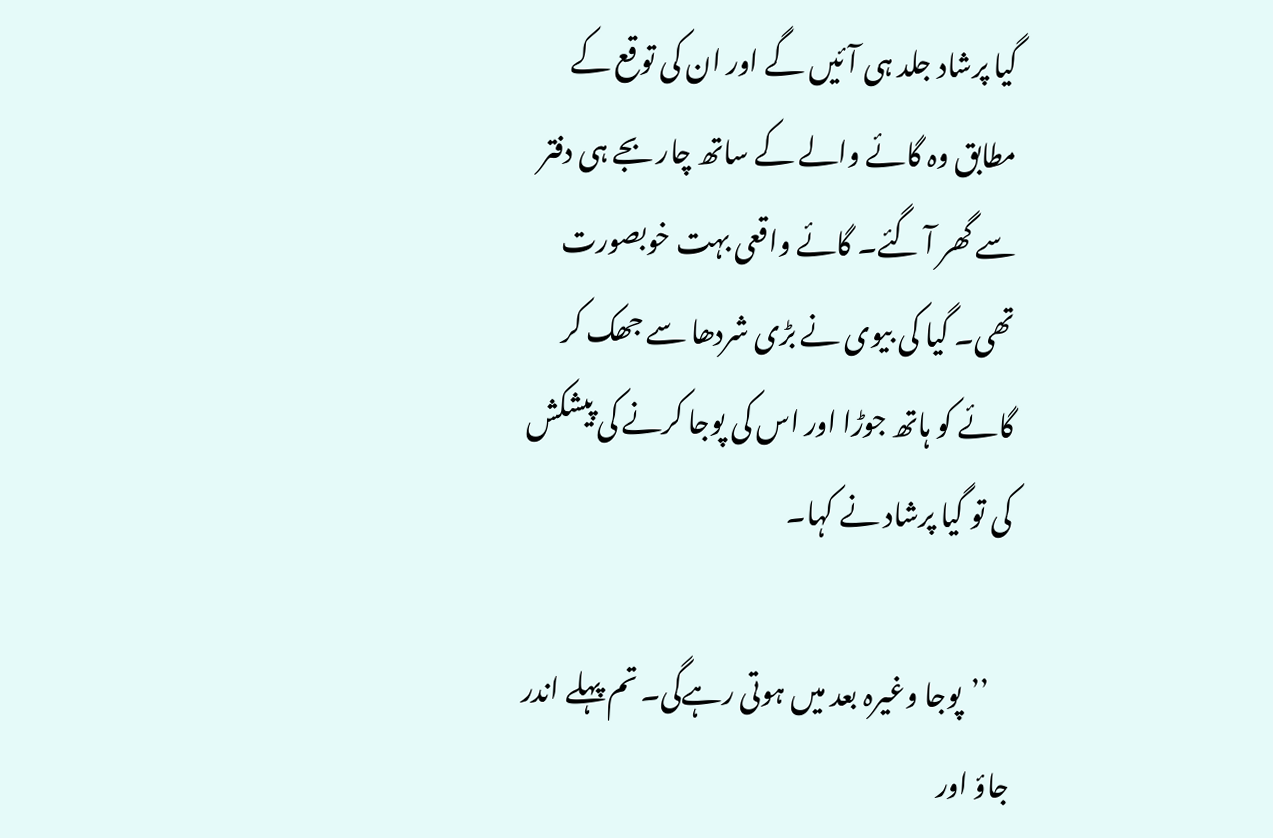گیا پرشاد جلد ہی آئیں گے اور ان کی توقع کے مطابق وہ گائے والے کے ساتھ چار بجے ہی دفتر سے گھر آ گئے۔ گائے واقعی بہت خوبصورت تھی۔ گیا کی بیوی نے بڑی شردھا سے جھک کر گائے کو ہاتھ جوڑا اور اس کی پوجا کرنے کی پیشکش کی تو گیا پرشاد نے کہا۔

    ’’پوجا وغیرہ بعد میں ہوتی رہےگی۔ تم پہلے اندر جاؤ اور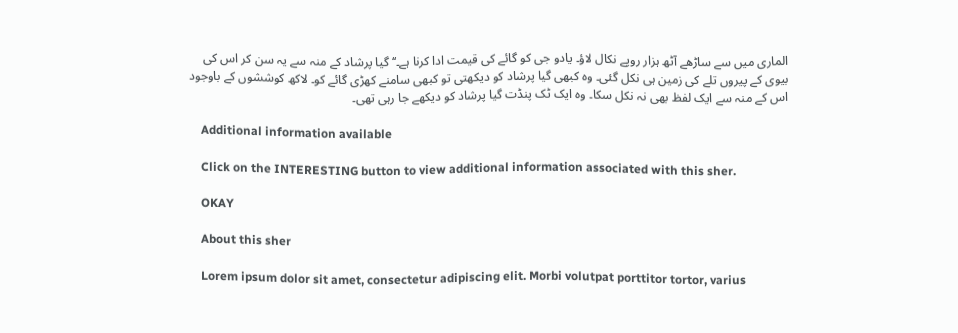الماری میں سے ساڑھے آٹھ ہزار روپے نکال لاؤ۔ یادو جی کو گائے کی قیمت ادا کرنا ہے۔‘‘گیا پرشاد کے منہ سے یہ سن کر اس کی بیوی کے پیروں تلے کی زمین ہی نکل گئی۔ وہ کبھی گیا پرشاد کو دیکھتی تو کبھی سامنے کھڑی گائے کو۔ لاکھ کوششوں کے باوجود اس کے منہ سے ایک لفظ بھی نہ نکل سکا۔ وہ ایک ٹک پنڈت گیا پرشاد کو دیکھے جا رہی تھی۔

    Additional information available

    Click on the INTERESTING button to view additional information associated with this sher.

    OKAY

    About this sher

    Lorem ipsum dolor sit amet, consectetur adipiscing elit. Morbi volutpat porttitor tortor, varius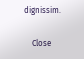dignissim.

    Close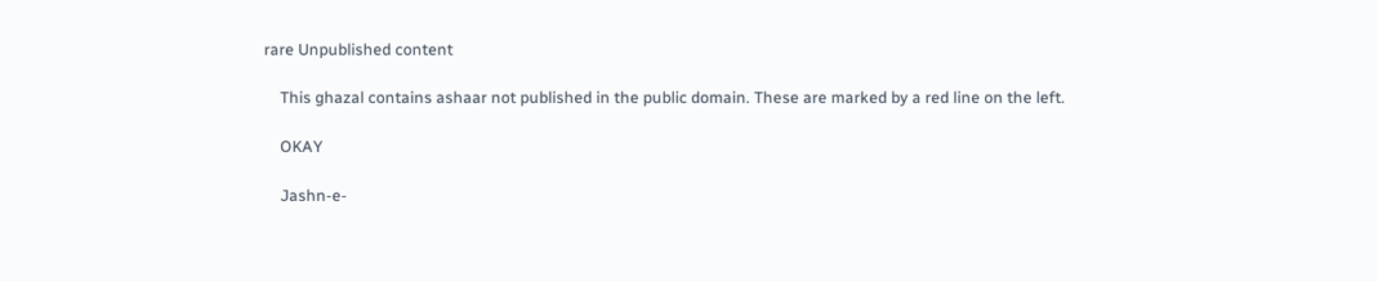rare Unpublished content

    This ghazal contains ashaar not published in the public domain. These are marked by a red line on the left.

    OKAY

    Jashn-e-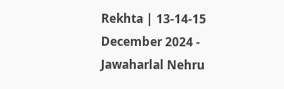Rekhta | 13-14-15 December 2024 - Jawaharlal Nehru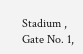Stadium , Gate No. 1,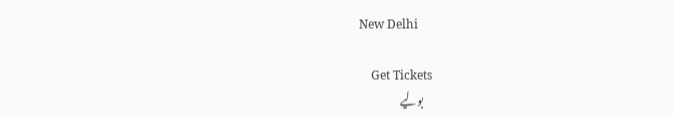New Delhi

    Get Tickets
    بولیے